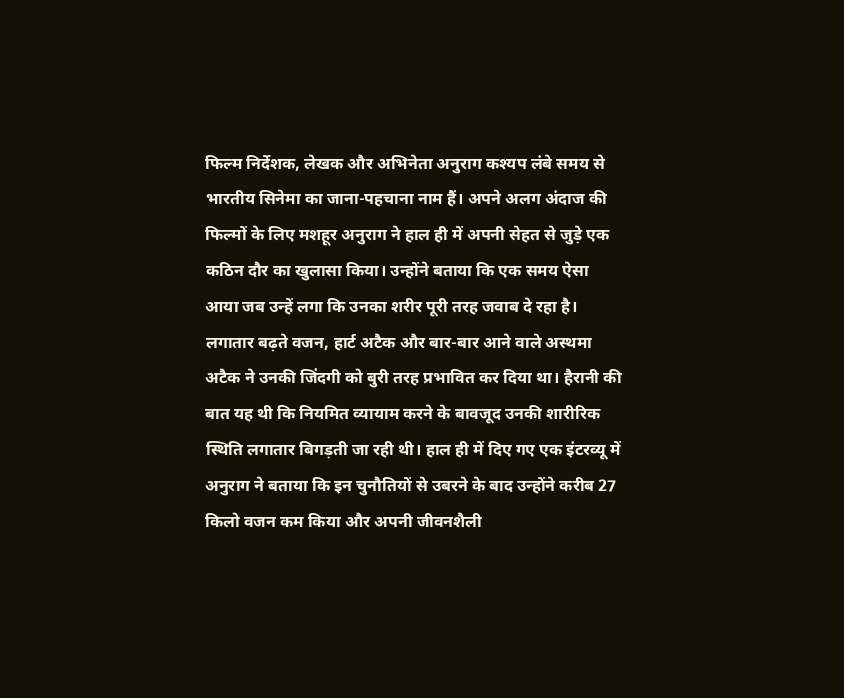फिल्म निर्देशक, लेखक और अभिनेता अनुराग कश्यप लंबे समय से भारतीय सिनेमा का जाना-पहचाना नाम हैं। अपने अलग अंदाज की फिल्मों के लिए मशहूर अनुराग ने हाल ही में अपनी सेहत से जुड़े एक कठिन दौर का खुलासा किया। उन्होंने बताया कि एक समय ऐसा आया जब उन्हें लगा कि उनका शरीर पूरी तरह जवाब दे रहा है। लगातार बढ़ते वजन, हार्ट अटैक और बार-बार आने वाले अस्थमा अटैक ने उनकी जिंदगी को बुरी तरह प्रभावित कर दिया था। हैरानी की बात यह थी कि नियमित व्यायाम करने के बावजूद उनकी शारीरिक स्थिति लगातार बिगड़ती जा रही थी। हाल ही में दिए गए एक इंटरव्यू में अनुराग ने बताया कि इन चुनौतियों से उबरने के बाद उन्होंने करीब 27 किलो वजन कम किया और अपनी जीवनशैली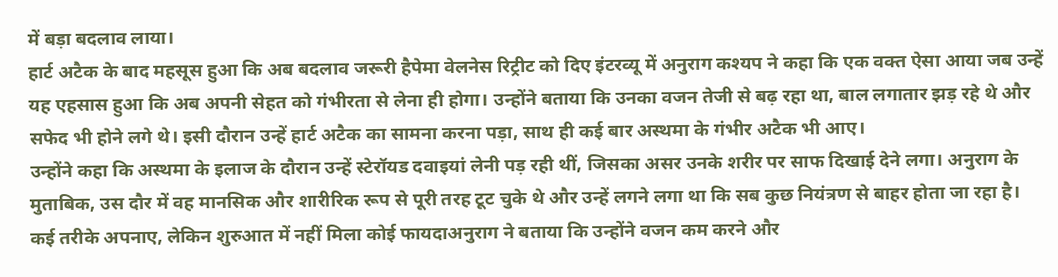में बड़ा बदलाव लाया।
हार्ट अटैक के बाद महसूस हुआ कि अब बदलाव जरूरी हैपेमा वेलनेस रिट्रीट को दिए इंटरव्यू में अनुराग कश्यप ने कहा कि एक वक्त ऐसा आया जब उन्हें यह एहसास हुआ कि अब अपनी सेहत को गंभीरता से लेना ही होगा। उन्होंने बताया कि उनका वजन तेजी से बढ़ रहा था, बाल लगातार झड़ रहे थे और सफेद भी होने लगे थे। इसी दौरान उन्हें हार्ट अटैक का सामना करना पड़ा, साथ ही कई बार अस्थमा के गंभीर अटैक भी आए।
उन्होंने कहा कि अस्थमा के इलाज के दौरान उन्हें स्टेरॉयड दवाइयां लेनी पड़ रही थीं, जिसका असर उनके शरीर पर साफ दिखाई देने लगा। अनुराग के मुताबिक, उस दौर में वह मानसिक और शारीरिक रूप से पूरी तरह टूट चुके थे और उन्हें लगने लगा था कि सब कुछ नियंत्रण से बाहर होता जा रहा है।
कई तरीके अपनाए, लेकिन शुरुआत में नहीं मिला कोई फायदाअनुराग ने बताया कि उन्होंने वजन कम करने और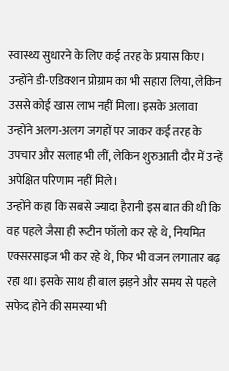स्वास्थ्य सुधारने के लिए कई तरह के प्रयास किए। उन्होंने डी-एडिक्शन प्रोग्राम का भी सहारा लिया, लेकिन उससे कोई खास लाभ नहीं मिला। इसके अलावा उन्होंने अलग-अलग जगहों पर जाकर कई तरह के उपचार और सलाह भी लीं, लेकिन शुरुआती दौर में उन्हें अपेक्षित परिणाम नहीं मिले।
उन्होंने कहा कि सबसे ज्यादा हैरानी इस बात की थी कि वह पहले जैसा ही रूटीन फॉलो कर रहे थे, नियमित एक्सरसाइज भी कर रहे थे, फिर भी वजन लगातार बढ़ रहा था। इसके साथ ही बाल झड़ने और समय से पहले सफेद होने की समस्या भी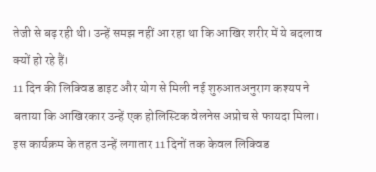तेजी से बढ़ रही थी। उन्हें समझ नहीं आ रहा था कि आखिर शरीर में ये बदलाव क्यों हो रहे हैं।
11 दिन की लिक्विड डाइट और योग से मिली नई शुरुआतअनुराग कश्यप ने बताया कि आखिरकार उन्हें एक होलिस्टिक वेलनेस अप्रोच से फायदा मिला। इस कार्यक्रम के तहत उन्हें लगातार 11 दिनों तक केवल लिक्विड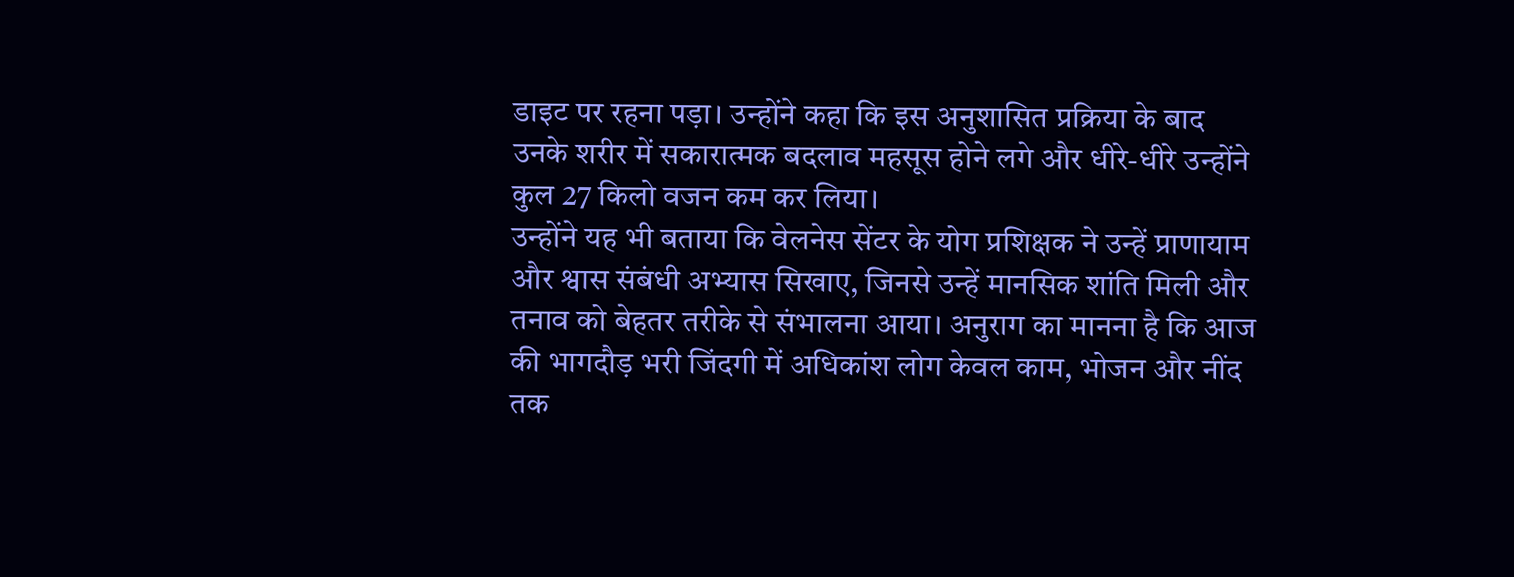डाइट पर रहना पड़ा। उन्होंने कहा कि इस अनुशासित प्रक्रिया के बाद उनके शरीर में सकारात्मक बदलाव महसूस होने लगे और धीरे-धीरे उन्होंने कुल 27 किलो वजन कम कर लिया।
उन्होंने यह भी बताया कि वेलनेस सेंटर के योग प्रशिक्षक ने उन्हें प्राणायाम और श्वास संबंधी अभ्यास सिखाए, जिनसे उन्हें मानसिक शांति मिली और तनाव को बेहतर तरीके से संभालना आया। अनुराग का मानना है कि आज की भागदौड़ भरी जिंदगी में अधिकांश लोग केवल काम, भोजन और नींद तक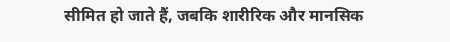सीमित हो जाते हैं, जबकि शारीरिक और मानसिक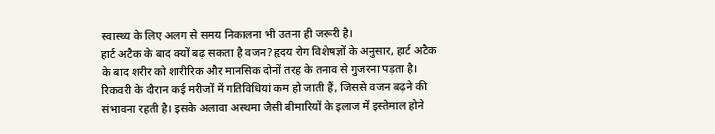स्वास्थ्य के लिए अलग से समय निकालना भी उतना ही जरूरी है।
हार्ट अटैक के बाद क्यों बढ़ सकता है वजन?हृदय रोग विशेषज्ञों के अनुसार, हार्ट अटैक के बाद शरीर को शारीरिक और मानसिक दोनों तरह के तनाव से गुजरना पड़ता है। रिकवरी के दौरान कई मरीजों में गतिविधियां कम हो जाती हैं, जिससे वजन बढ़ने की संभावना रहती है। इसके अलावा अस्थमा जैसी बीमारियों के इलाज में इस्तेमाल होने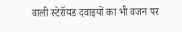वाली स्टेरॉयड दवाइयों का भी वजन पर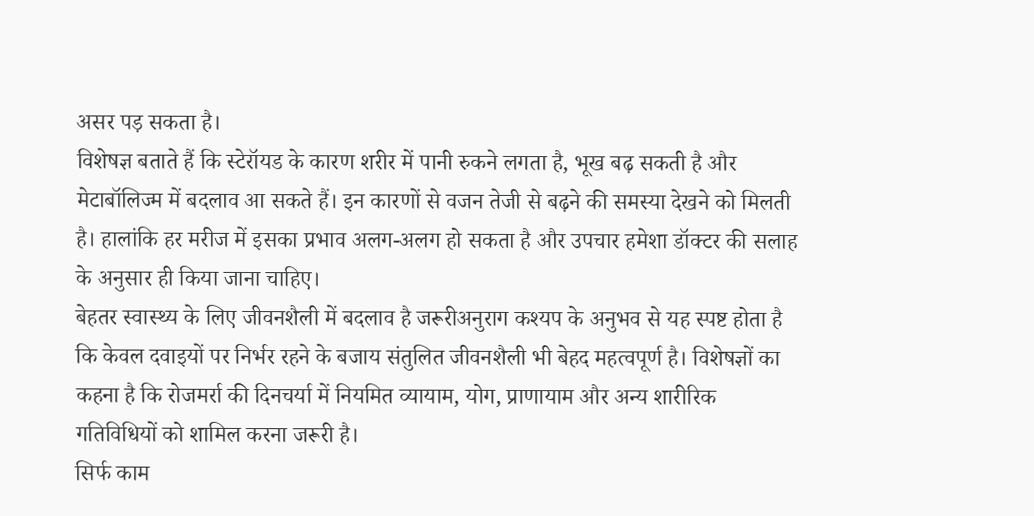असर पड़ सकता है।
विशेषज्ञ बताते हैं कि स्टेरॉयड के कारण शरीर में पानी रुकने लगता है, भूख बढ़ सकती है और मेटाबॉलिज्म में बदलाव आ सकते हैं। इन कारणों से वजन तेजी से बढ़ने की समस्या देखने को मिलती है। हालांकि हर मरीज में इसका प्रभाव अलग-अलग हो सकता है और उपचार हमेशा डॉक्टर की सलाह के अनुसार ही किया जाना चाहिए।
बेहतर स्वास्थ्य के लिए जीवनशैली में बदलाव है जरूरीअनुराग कश्यप के अनुभव से यह स्पष्ट होता है कि केवल दवाइयों पर निर्भर रहने के बजाय संतुलित जीवनशैली भी बेहद महत्वपूर्ण है। विशेषज्ञों का कहना है कि रोजमर्रा की दिनचर्या में नियमित व्यायाम, योग, प्राणायाम और अन्य शारीरिक गतिविधियों को शामिल करना जरूरी है।
सिर्फ काम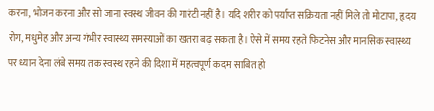करना, भोजन करना और सो जाना स्वस्थ जीवन की गारंटी नहीं है। यदि शरीर को पर्याप्त सक्रियता नहीं मिले तो मोटापा, हृदय रोग, मधुमेह और अन्य गंभीर स्वास्थ्य समस्याओं का खतरा बढ़ सकता है। ऐसे में समय रहते फिटनेस और मानसिक स्वास्थ्य पर ध्यान देना लंबे समय तक स्वस्थ रहने की दिशा में महत्वपूर्ण कदम साबित हो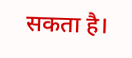सकता है।